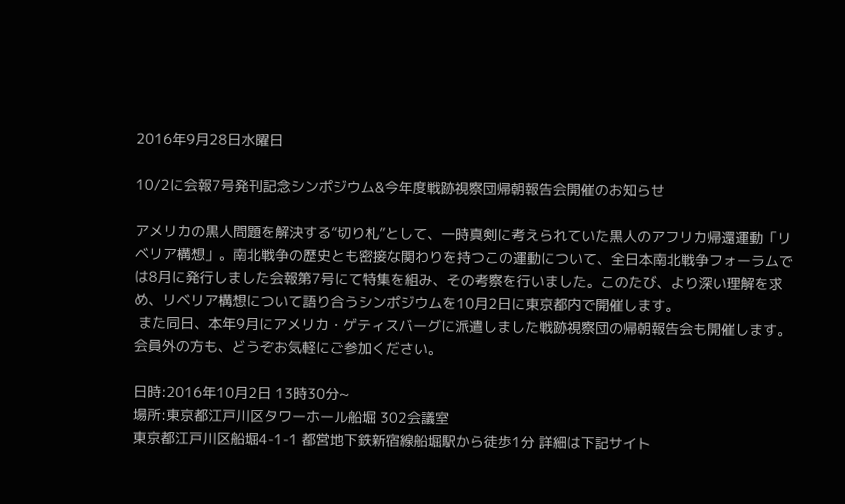2016年9月28日水曜日

10/2に会報7号発刊記念シンポジウム&今年度戦跡視察団帰朝報告会開催のお知らせ

アメリカの黒人問題を解決する“切り札”として、一時真剣に考えられていた黒人のアフリカ帰還運動「リベリア構想」。南北戦争の歴史とも密接な関わりを持つこの運動について、全日本南北戦争フォーラムでは8月に発行しました会報第7号にて特集を組み、その考察を行いました。このたび、より深い理解を求め、リベリア構想について語り合うシンポジウムを10月2日に東京都内で開催します。
 また同日、本年9月にアメリカ・ゲティスバーグに派遣しました戦跡視察団の帰朝報告会も開催します。会員外の方も、どうぞお気軽にご参加ください。

日時:2016年10月2日 13時30分~
場所:東京都江戸川区タワーホール船堀 302会議室
東京都江戸川区船堀4-1-1 都営地下鉄新宿線船堀駅から徒歩1分 詳細は下記サイト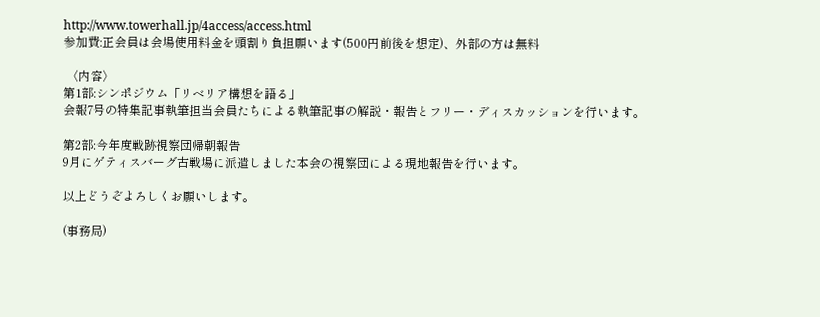http://www.towerhall.jp/4access/access.html
参加費:正会員は会場使用料金を頭割り負担願います(500円前後を想定)、外部の方は無料

 〈内容〉
第1部:シンポジウム「リベリア構想を語る」
会報7号の特集記事執筆担当会員たちによる執筆記事の解説・報告とフリー・ディスカッションを行います。

第2部:今年度戦跡視察団帰朝報告
9月にゲティスバーグ古戦場に派遣しました本会の視察団による現地報告を行います。

以上どうぞよろしくお願いします。

(事務局)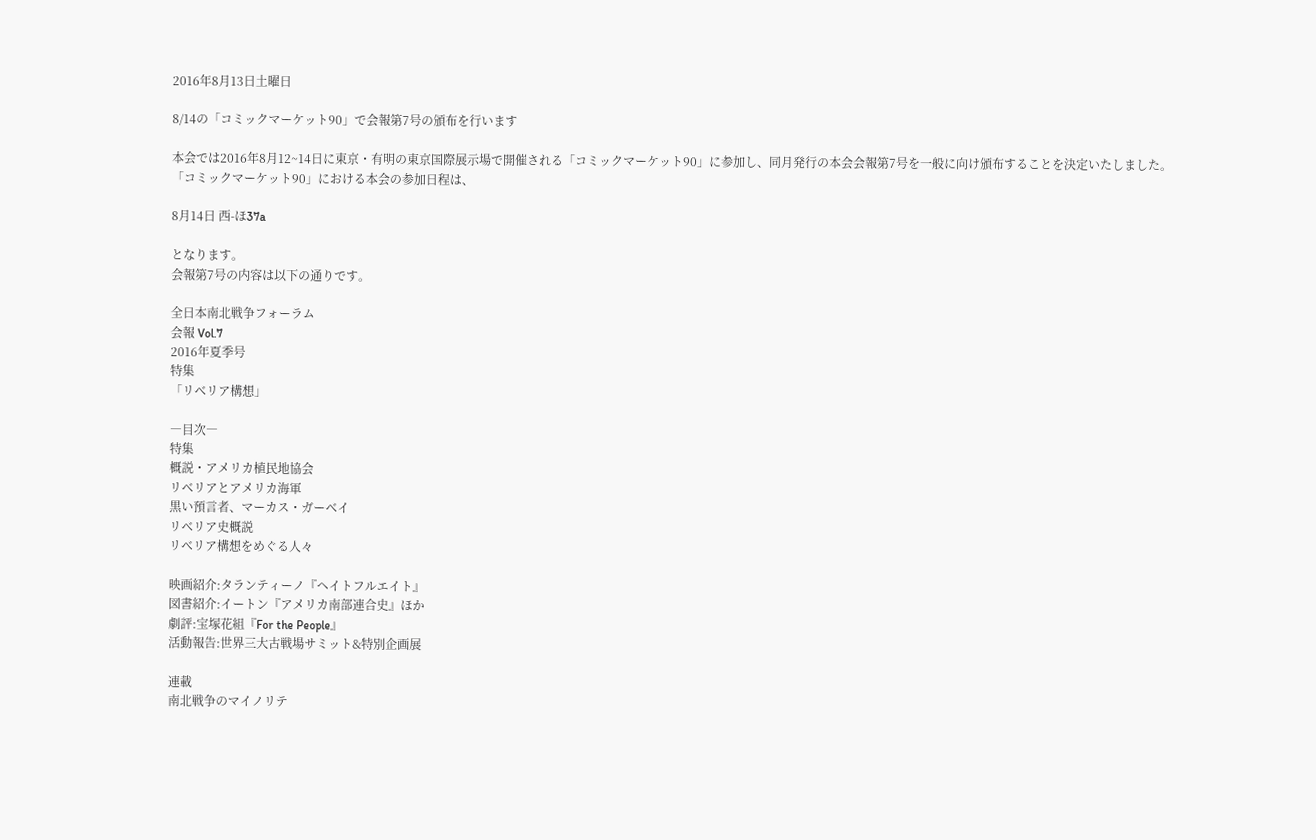2016年8月13日土曜日

8/14の「コミックマーケット90」で会報第7号の頒布を行います

本会では2016年8月12~14日に東京・有明の東京国際展示場で開催される「コミックマーケット90」に参加し、同月発行の本会会報第7号を一般に向け頒布することを決定いたしました。
「コミックマーケット90」における本会の参加日程は、

8月14日 西-ほ37a

となります。
会報第7号の内容は以下の通りです。

全日本南北戦争フォーラム
会報 Vol.7
2016年夏季号
特集
「リベリア構想」

―目次―
特集
概説・アメリカ植民地協会
リベリアとアメリカ海軍
黒い預言者、マーカス・ガーベイ
リベリア史概説
リベリア構想をめぐる人々

映画紹介:タランティーノ『ヘイトフルエイト』
図書紹介:イートン『アメリカ南部連合史』ほか
劇評:宝塚花組『For the People』
活動報告:世界三大古戦場サミット&特別企画展

連載
南北戦争のマイノリテ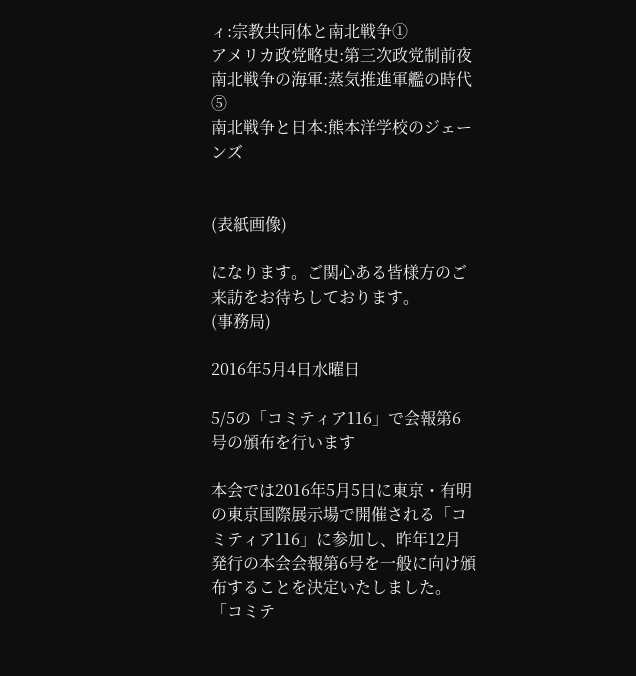ィ:宗教共同体と南北戦争①
アメリカ政党略史:第三次政党制前夜
南北戦争の海軍:蒸気推進軍艦の時代⑤
南北戦争と日本:熊本洋学校のジェーンズ


(表紙画像)

になります。ご関心ある皆様方のご来訪をお待ちしております。
(事務局)

2016年5月4日水曜日

5/5の「コミティア116」で会報第6号の頒布を行います

本会では2016年5月5日に東京・有明の東京国際展示場で開催される「コミティア116」に参加し、昨年12月発行の本会会報第6号を一般に向け頒布することを決定いたしました。
「コミテ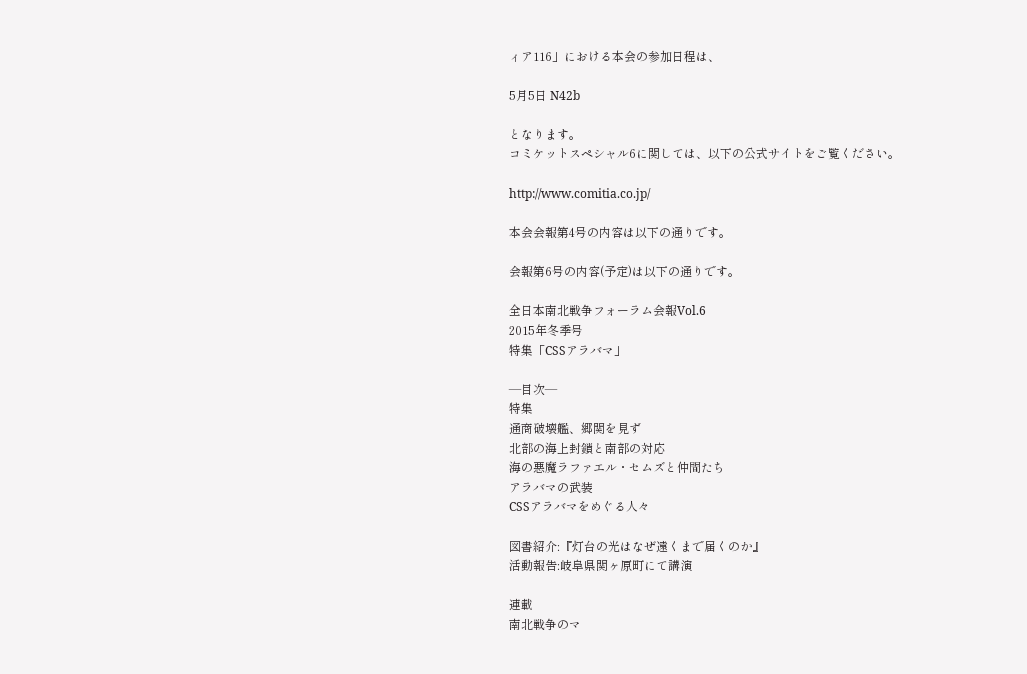ィア116」における本会の参加日程は、

5月5日 N42b

となります。
コミケットスペシャル6に関しては、以下の公式サイトをご覧ください。

http://www.comitia.co.jp/

本会会報第4号の内容は以下の通りです。

会報第6号の内容(予定)は以下の通りです。

全日本南北戦争フォーラム会報Vol.6
2015年冬季号
特集「CSSアラバマ」

―目次―
特集
通商破壊艦、郷関を見ず
北部の海上封鎖と南部の対応
海の悪魔ラファエル・セムズと仲間たち
アラバマの武装
CSSアラバマをめぐる人々

図書紹介:『灯台の光はなぜ遠くまで届くのか』
活動報告:岐阜県関ヶ原町にて講演

連載
南北戦争のマ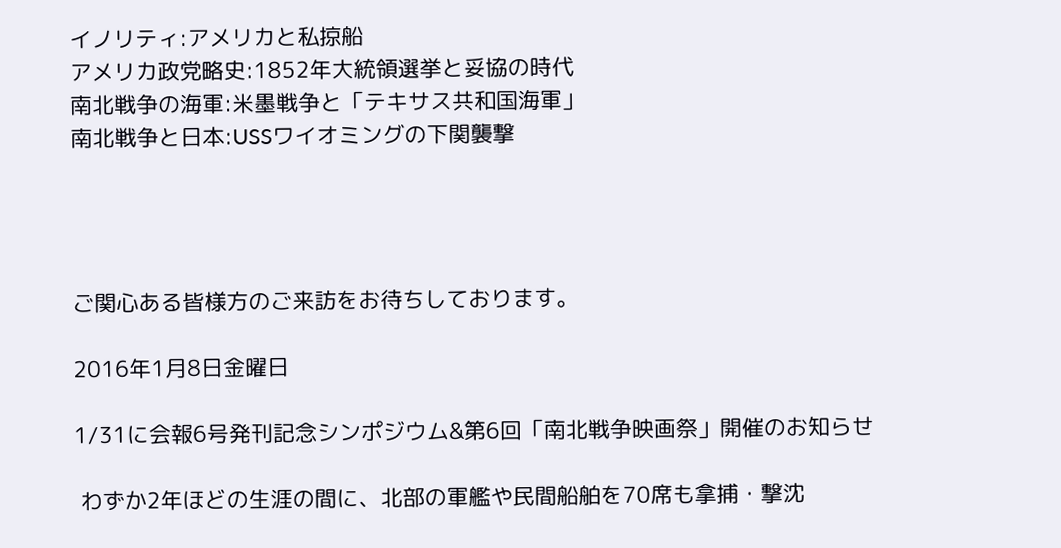イノリティ:アメリカと私掠船
アメリカ政党略史:1852年大統領選挙と妥協の時代
南北戦争の海軍:米墨戦争と「テキサス共和国海軍」
南北戦争と日本:USSワイオミングの下関襲撃




ご関心ある皆様方のご来訪をお待ちしております。

2016年1月8日金曜日

1/31に会報6号発刊記念シンポジウム&第6回「南北戦争映画祭」開催のお知らせ

 わずか2年ほどの生涯の間に、北部の軍艦や民間船舶を70席も拿捕・撃沈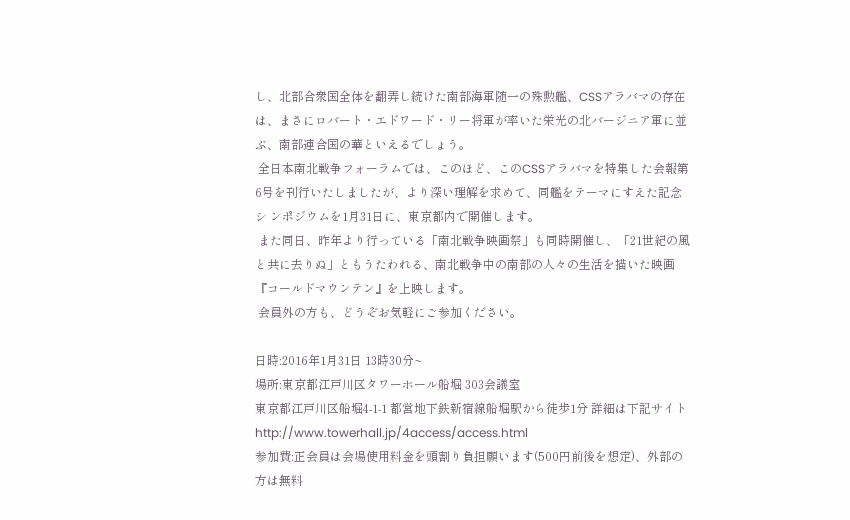し、北部合衆国全体を翻弄し続けた南部海軍随一の殊勲艦、CSSアラバマの存在は、まさにロバート・エドワード・リー将軍が率いた栄光の北バージニア軍に並ぶ、南部連合国の華といえるでしょう。
 全日本南北戦争フォーラムでは、このほど、このCSSアラバマを特集した会報第6号を刊行いたしましたが、より深い理解を求めて、同艦をテーマにすえた記念シ ンポジウムを1月31日に、東京都内で開催します。
 また同日、昨年より行っている「南北戦争映画祭」も同時開催し、「21世紀の風と共に去りぬ」ともうたわれる、南北戦争中の南部の人々の生活を描いた映画『コールドマウンテン』を上映します。
 会員外の方も、どうぞお気軽にご参加ください。

日時:2016年1月31日 13時30分~
場所:東京都江戸川区タワーホール船堀 303会議室
東京都江戸川区船堀4-1-1 都営地下鉄新宿線船堀駅から徒歩1分 詳細は下記サイト
http://www.towerhall.jp/4access/access.html
参加費:正会員は会場使用料金を頭割り負担願います(500円前後を想定)、外部の方は無料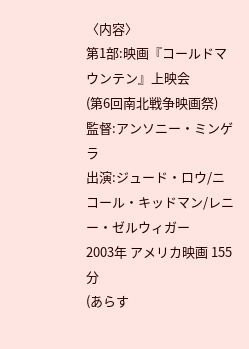〈内容〉
第1部:映画『コールドマウンテン』上映会
(第6回南北戦争映画祭)
監督:アンソニー・ミンゲラ
出演:ジュード・ロウ/ニコール・キッドマン/レニー・ゼルウィガー
2003年 アメリカ映画 155分
(あらす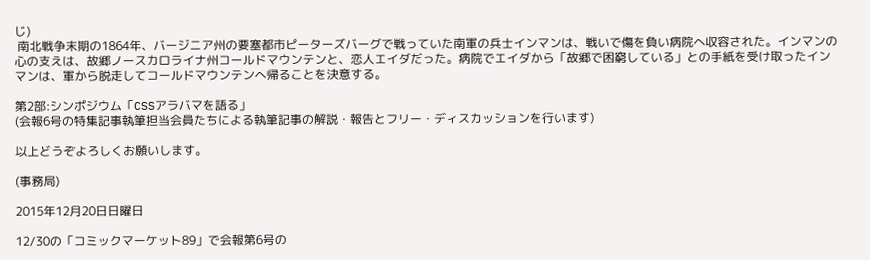じ)
 南北戦争末期の1864年、バージニア州の要塞都市ピーターズバーグで戦っていた南軍の兵士インマンは、戦いで傷を負い病院へ収容された。インマンの心の支えは、故郷ノースカロライナ州コールドマウンテンと、恋人エイダだった。病院でエイダから「故郷で困窮している」との手紙を受け取ったインマンは、軍から脱走してコールドマウンテンへ帰ることを決意する。

第2部:シンポジウム「CSSアラバマを語る」
(会報6号の特集記事執筆担当会員たちによる執筆記事の解説・報告とフリー・ディスカッションを行います)

以上どうぞよろしくお願いします。

(事務局)

2015年12月20日日曜日

12/30の「コミックマーケット89」で会報第6号の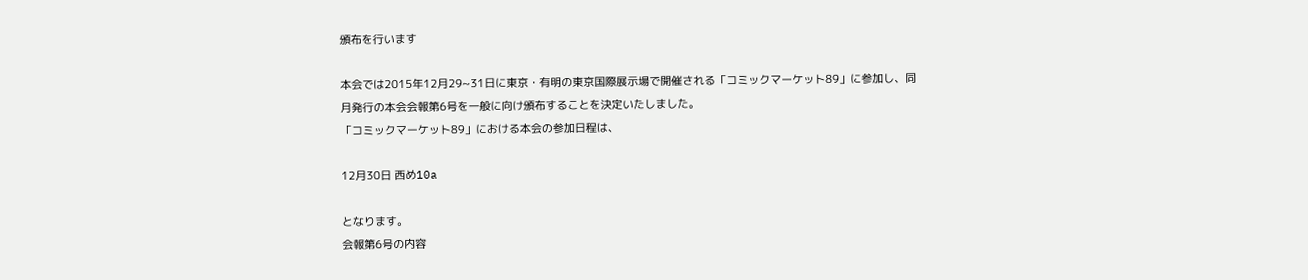頒布を行います

本会では2015年12月29~31日に東京・有明の東京国際展示場で開催される「コミックマーケット89」に参加し、同月発行の本会会報第6号を一般に向け頒布することを決定いたしました。
「コミックマーケット89」における本会の参加日程は、

12月30日 西め10a

となります。
会報第6号の内容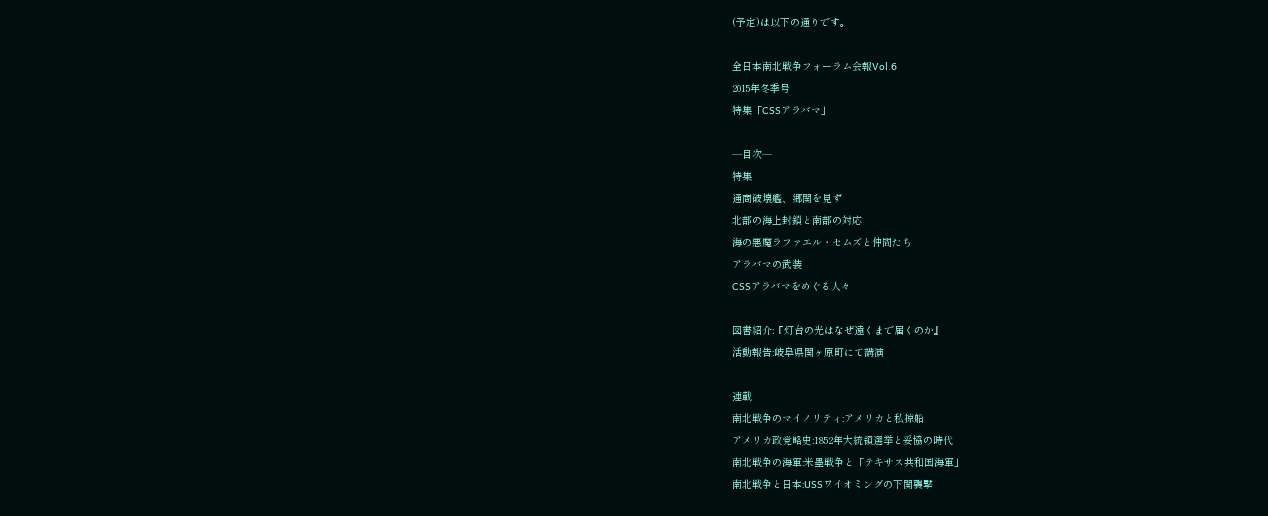(予定)は以下の通りです。

全日本南北戦争フォーラム会報Vol.6
2015年冬季号
特集「CSSアラバマ」

―目次―
特集
通商破壊艦、郷関を見ず
北部の海上封鎖と南部の対応
海の悪魔ラファエル・セムズと仲間たち
アラバマの武装
CSSアラバマをめぐる人々

図書紹介:『灯台の光はなぜ遠くまで届くのか』
活動報告:岐阜県関ヶ原町にて講演

連載
南北戦争のマイノリティ:アメリカと私掠船
アメリカ政党略史:1852年大統領選挙と妥協の時代
南北戦争の海軍:米墨戦争と「テキサス共和国海軍」
南北戦争と日本:USSワイオミングの下関襲撃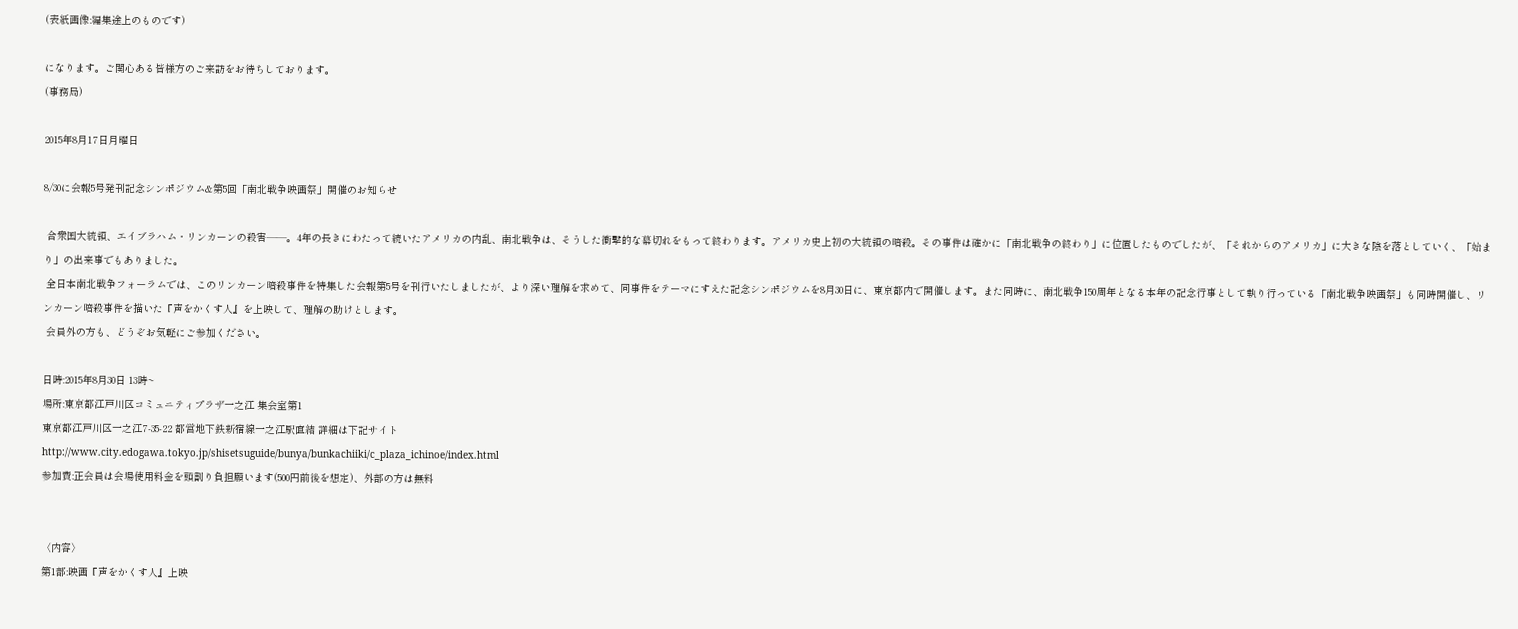(表紙画像:編集途上のものです)

になります。ご関心ある皆様方のご来訪をお待ちしております。
(事務局)

2015年8月17日月曜日

8/30に会報5号発刊記念シンポジウム&第5回「南北戦争映画祭」開催のお知らせ

 合衆国大統領、エイブラハム・リンカーンの殺害――。4年の長きにわたって続いたアメリカの内乱、南北戦争は、そうした衝撃的な幕切れをもって終わります。アメリカ史上初の大統領の暗殺。その事件は確かに「南北戦争の終わり」に位置したものでしたが、「それからのアメリカ」に大きな陰を落としていく、「始まり」の出来事でもありました。
 全日本南北戦争フォーラムでは、このリンカーン暗殺事件を特集した会報第5号を刊行いたしましたが、より深い理解を求めて、同事件をテーマにすえた記念シンポジウムを8月30日に、東京都内で開催します。また同時に、南北戦争150周年となる本年の記念行事として執り行っている「南北戦争映画祭」も同時開催し、リンカーン暗殺事件を描いた『声をかくす人』を上映して、理解の助けとします。
 会員外の方も、どうぞお気軽にご参加ください。

日時:2015年8月30日 13時~
場所:東京都江戸川区コミュニティプラザ一之江 集会室第1
東京都江戸川区一之江7-35-22 都営地下鉄新宿線一之江駅直結 詳細は下記サイト
http://www.city.edogawa.tokyo.jp/shisetsuguide/bunya/bunkachiiki/c_plaza_ichinoe/index.html
参加費:正会員は会場使用料金を頭割り負担願います(500円前後を想定)、外部の方は無料


〈内容〉
第1部:映画『声をかくす人』上映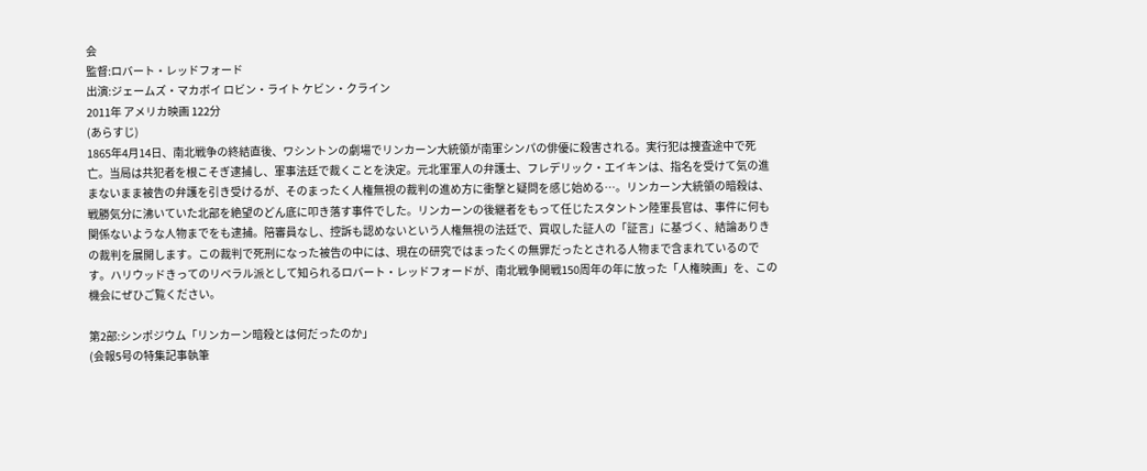会
監督:ロバート・レッドフォード
出演:ジェームズ・マカボイ ロビン・ライト ケビン・クライン
2011年 アメリカ映画 122分
(あらすじ)
1865年4月14日、南北戦争の終結直後、ワシントンの劇場でリンカーン大統領が南軍シンパの俳優に殺害される。実行犯は捜査途中で死亡。当局は共犯者を根こそぎ逮捕し、軍事法廷で裁くことを決定。元北軍軍人の弁護士、フレデリック・エイキンは、指名を受けて気の進まないまま被告の弁護を引き受けるが、そのまったく人権無視の裁判の進め方に衝撃と疑問を感じ始める…。リンカーン大統領の暗殺は、戦勝気分に沸いていた北部を絶望のどん底に叩き落す事件でした。リンカーンの後継者をもって任じたスタントン陸軍長官は、事件に何も関係ないような人物までをも逮捕。陪審員なし、控訴も認めないという人権無視の法廷で、買収した証人の「証言」に基づく、結論ありきの裁判を展開します。この裁判で死刑になった被告の中には、現在の研究ではまったくの無罪だったとされる人物まで含まれているのです。ハリウッドきってのリベラル派として知られるロバート・レッドフォードが、南北戦争開戦150周年の年に放った「人権映画」を、この機会にぜひご覧ください。

第2部:シンポジウム「リンカーン暗殺とは何だったのか」
(会報5号の特集記事執筆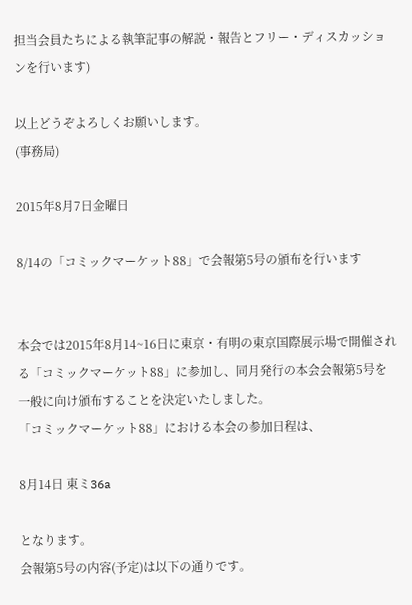担当会員たちによる執筆記事の解説・報告とフリー・ディスカッションを行います)

以上どうぞよろしくお願いします。
(事務局)

2015年8月7日金曜日

8/14の「コミックマーケット88」で会報第5号の頒布を行います


本会では2015年8月14~16日に東京・有明の東京国際展示場で開催される「コミックマーケット88」に参加し、同月発行の本会会報第5号を一般に向け頒布することを決定いたしました。
「コミックマーケット88」における本会の参加日程は、

8月14日 東ミ36a

となります。
会報第5号の内容(予定)は以下の通りです。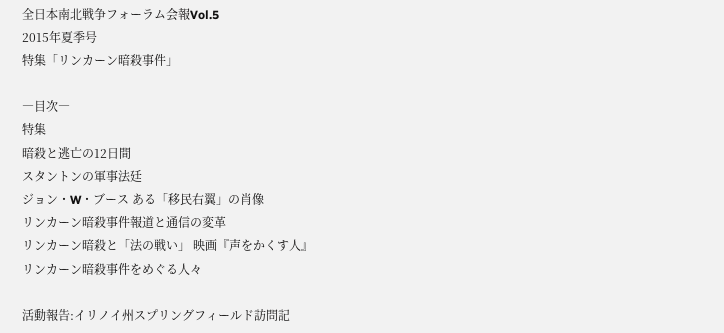全日本南北戦争フォーラム会報Vol.5
2015年夏季号
特集「リンカーン暗殺事件」

―目次―
特集
暗殺と逃亡の12日間
スタントンの軍事法廷
ジョン・W・ブース ある「移民右翼」の肖像
リンカーン暗殺事件報道と通信の変革
リンカーン暗殺と「法の戦い」 映画『声をかくす人』
リンカーン暗殺事件をめぐる人々

活動報告:イリノイ州スプリングフィールド訪問記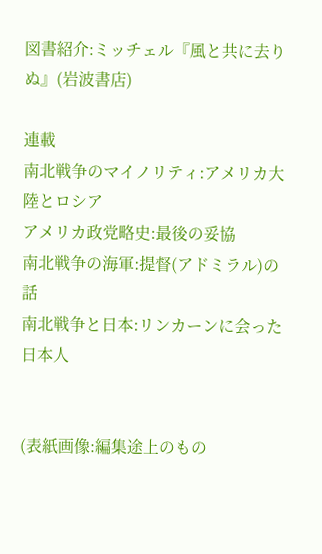図書紹介:ミッチェル『風と共に去りぬ』(岩波書店)

連載
南北戦争のマイノリティ:アメリカ大陸とロシア
アメリカ政党略史:最後の妥協
南北戦争の海軍:提督(アドミラル)の話
南北戦争と日本:リンカーンに会った日本人


(表紙画像:編集途上のもの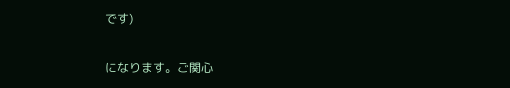です)

になります。ご関心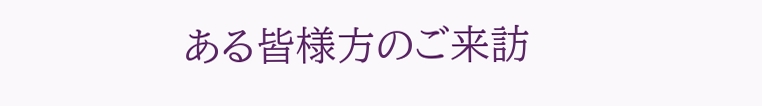ある皆様方のご来訪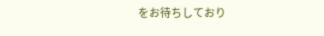をお待ちしており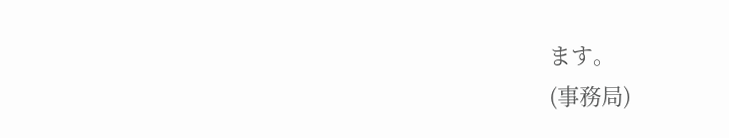ます。
(事務局)